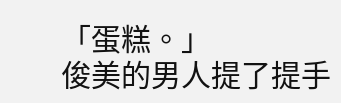「蛋糕。」
俊美的男人提了提手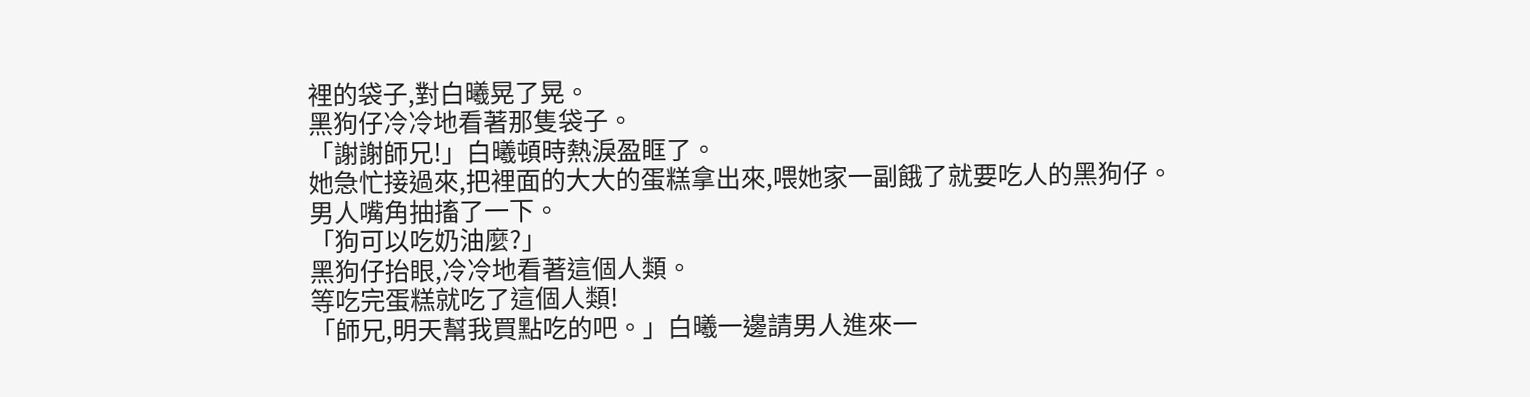裡的袋子,對白曦晃了晃。
黑狗仔冷冷地看著那隻袋子。
「謝謝師兄!」白曦頓時熱淚盈眶了。
她急忙接過來,把裡面的大大的蛋糕拿出來,喂她家一副餓了就要吃人的黑狗仔。
男人嘴角抽搐了一下。
「狗可以吃奶油麼?」
黑狗仔抬眼,冷冷地看著這個人類。
等吃完蛋糕就吃了這個人類!
「師兄,明天幫我買點吃的吧。」白曦一邊請男人進來一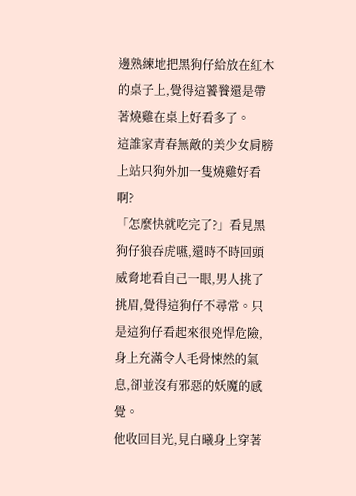邊熟練地把黑狗仔給放在紅木的桌子上,覺得這饕餮還是帶著燒雞在桌上好看多了。
這誰家青春無敵的美少女肩膀上站只狗外加一隻燒雞好看啊?
「怎麼快就吃完了?」看見黑狗仔狼吞虎嚥,還時不時回頭威脅地看自己一眼,男人挑了挑眉,覺得這狗仔不尋常。只是這狗仔看起來很兇悍危險,身上充滿令人毛骨悚然的氣息,卻並沒有邪惡的妖魔的感覺。
他收回目光,見白曦身上穿著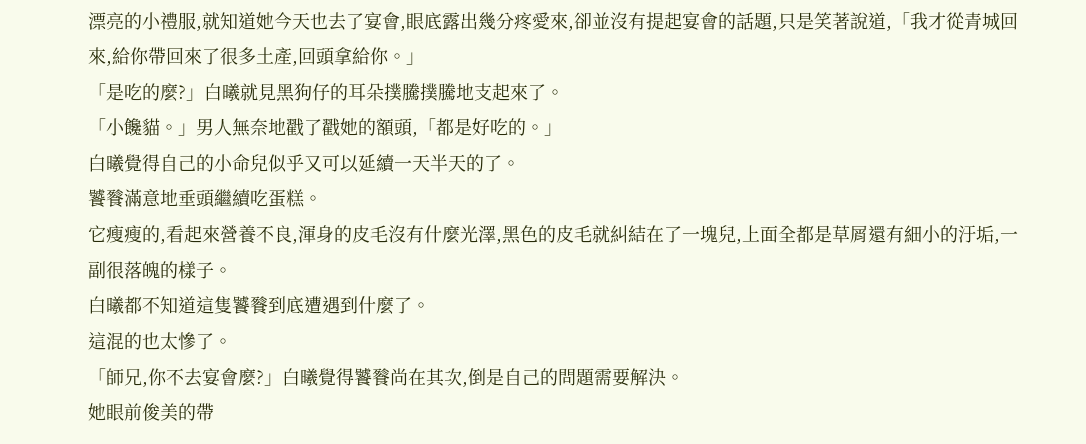漂亮的小禮服,就知道她今天也去了宴會,眼底露出幾分疼愛來,卻並沒有提起宴會的話題,只是笑著說道,「我才從青城回來,給你帶回來了很多土產,回頭拿給你。」
「是吃的麼?」白曦就見黑狗仔的耳朵撲騰撲騰地支起來了。
「小饞貓。」男人無奈地戳了戳她的額頭,「都是好吃的。」
白曦覺得自己的小命兒似乎又可以延續一天半天的了。
饕餮滿意地垂頭繼續吃蛋糕。
它瘦瘦的,看起來營養不良,渾身的皮毛沒有什麼光澤,黑色的皮毛就糾結在了一塊兒,上面全都是草屑還有細小的汙垢,一副很落魄的樣子。
白曦都不知道這隻饕餮到底遭遇到什麼了。
這混的也太慘了。
「師兄,你不去宴會麼?」白曦覺得饕餮尚在其次,倒是自己的問題需要解決。
她眼前俊美的帶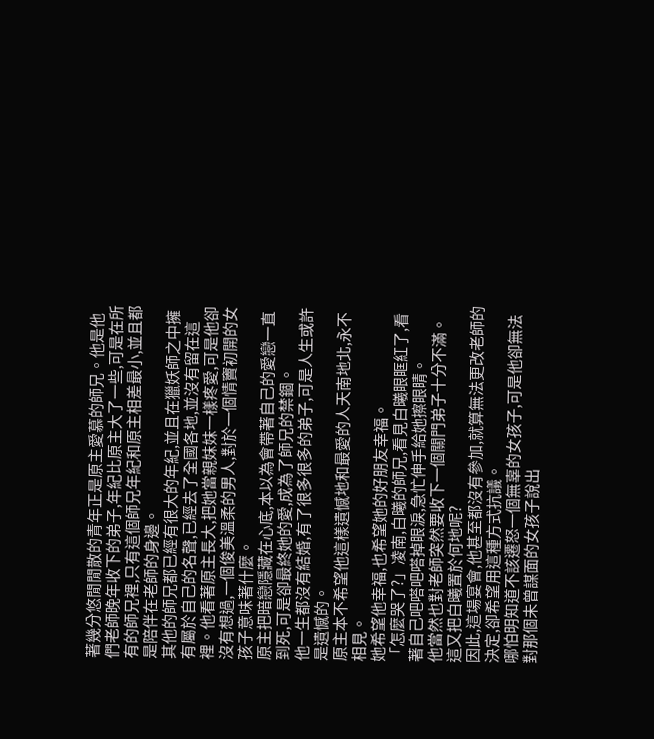著幾分悠閒閒散的青年正是原主愛慕的師兄。他是他們老師晚年收下的弟子,年紀比原主大了一些,可是在所有的師兄裡,只有這個師兄年紀和原主相差最小,並且都是陪伴在老師的身邊。
其他的師兄都已經有很大的年紀,並且在獵妖師之中擁有屬於自己的名聲,已經去了全國各地,並沒有留在這裡。他看著原主長大,把她當親妹妹一樣疼愛,可是他卻沒有想過,一個俊美溫柔的男人,對於一個情竇初開的女孩子意味著什麼。
原主把暗戀隱藏在心底,本以為會帶著自己的愛戀一直到死,可是卻最終她的愛,成為了師兄的禁錮。
他一生都沒有結婚,有了很多很多的弟子,可是人生或許是遺憾的。
原主本不希望他這樣遺憾地和最愛的人天南地北,永不相見。
她希望他幸福,也希望她的好朋友幸福。
「怎麼哭了?」凌南,白曦的師兄,看見白曦眼眶紅了,看著自己吧嗒吧嗒掉眼淚,急忙伸手給她擦眼睛。
他當然也對老師突然要收下一個關門弟子十分不滿。
這又把白曦置於何地呢?
因此,這場宴會,他甚至都沒有參加,就算無法更改老師的決定,卻希望用這種方式抗議。
哪怕明知道不該遷怒一個無辜的女孩子,可是他卻無法對那個未曾謀面的女孩子說出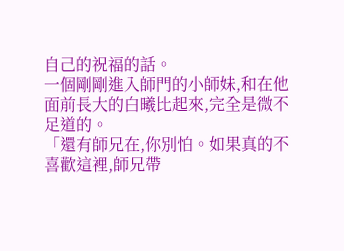自己的祝福的話。
一個剛剛進入師門的小師妹,和在他面前長大的白曦比起來,完全是微不足道的。
「還有師兄在,你別怕。如果真的不喜歡這裡,師兄帶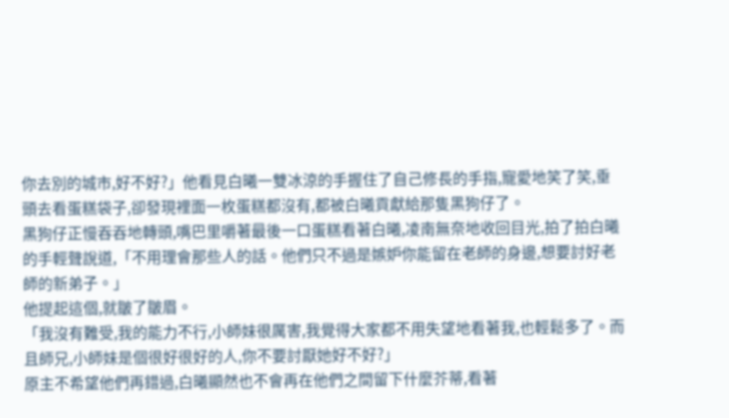你去別的城市,好不好?」他看見白曦一雙冰涼的手握住了自己修長的手指,寵愛地笑了笑,垂頭去看蛋糕袋子,卻發現裡面一枚蛋糕都沒有,都被白曦貢獻給那隻黑狗仔了。
黑狗仔正慢吞吞地轉頭,嘴巴里嚼著最後一口蛋糕看著白曦,凌南無奈地收回目光,拍了拍白曦的手輕聲說道,「不用理會那些人的話。他們只不過是嫉妒你能留在老師的身邊,想要討好老師的新弟子。」
他提起這個,就皺了皺眉。
「我沒有難受,我的能力不行,小師妹很厲害,我覺得大家都不用失望地看著我,也輕鬆多了。而且師兄,小師妹是個很好很好的人,你不要討厭她好不好?」
原主不希望他們再錯過,白曦顯然也不會再在他們之間留下什麼芥蒂,看著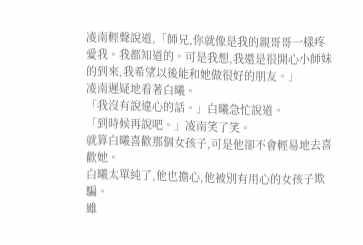凌南輕聲說道,「師兄,你就像是我的親哥哥一樣疼愛我。我都知道的。可是我想,我還是很開心小師妹的到來,我希望以後能和她做很好的朋友。」
凌南遲疑地看著白曦。
「我沒有說違心的話。」白曦急忙說道。
「到時候再說吧。」凌南笑了笑。
就算白曦喜歡那個女孩子,可是他卻不會輕易地去喜歡她。
白曦太單純了,他也擔心,他被別有用心的女孩子欺騙。
雖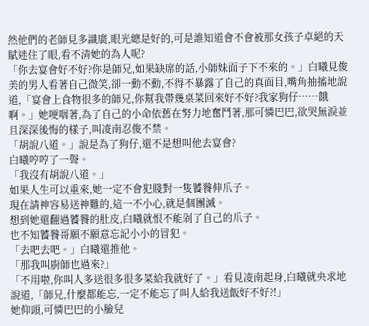然他們的老師見多識廣,眼光總是好的,可是誰知道會不會被那女孩子卓絕的天賦迷住了眼,看不清她的為人呢?
「你去宴會好不好?你是師兄,如果缺席的話,小師妹面子下不來的。」白曦見俊美的男人看著自己微笑,卻一動不動,不得不暴露了自己的真面目,嘴角抽搐地說道,「宴會上食物很多的師兄,你幫我帶幾桌菜回來好不好?我家狗仔……餓啊。」她哽咽著,為了自己的小命依舊在努力地奮鬥著,那可憐巴巴,欲哭無淚並且深深後悔的樣子,叫凌南忍俊不禁。
「胡說八道。」說是為了狗仔,還不是想叫他去宴會?
白曦哼哼了一聲。
「我沒有胡說八道。」
如果人生可以重來,她一定不會犯賤對一隻饕餮伸爪子。
現在請神容易送神難的,這一不小心,就是個團滅。
想到她還翻過饕餮的肚皮,白曦就恨不能剁了自己的爪子。
也不知饕餮哥願不願意忘記小小的冒犯。
「去吧去吧。」白曦還推他。
「那我叫廚師也過來?」
「不用啦,你叫人多送很多很多菜給我就好了。」看見凌南起身,白曦就央求地說道,「師兄,什麼都能忘,一定不能忘了叫人給我送飯好不好?!」
她仰頭,可憐巴巴的小臉兒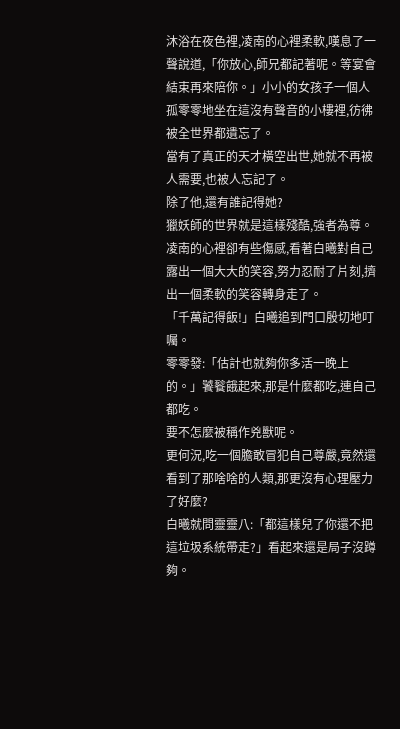沐浴在夜色裡,凌南的心裡柔軟,嘆息了一聲說道,「你放心,師兄都記著呢。等宴會結束再來陪你。」小小的女孩子一個人孤零零地坐在這沒有聲音的小樓裡,彷彿被全世界都遺忘了。
當有了真正的天才橫空出世,她就不再被人需要,也被人忘記了。
除了他,還有誰記得她?
獵妖師的世界就是這樣殘酷,強者為尊。
凌南的心裡卻有些傷感,看著白曦對自己露出一個大大的笑容,努力忍耐了片刻,擠出一個柔軟的笑容轉身走了。
「千萬記得飯!」白曦追到門口殷切地叮囑。
零零發:「估計也就夠你多活一晚上的。」饕餮餓起來,那是什麼都吃,連自己都吃。
要不怎麼被稱作兇獸呢。
更何況,吃一個膽敢冒犯自己尊嚴,竟然還看到了那啥啥的人類,那更沒有心理壓力了好麼?
白曦就問靈靈八:「都這樣兒了你還不把這垃圾系統帶走?」看起來還是局子沒蹲夠。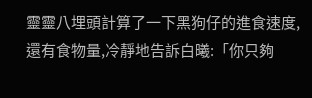靈靈八埋頭計算了一下黑狗仔的進食速度,還有食物量,冷靜地告訴白曦:「你只夠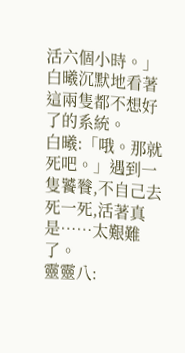活六個小時。」
白曦沉默地看著這兩隻都不想好了的系統。
白曦:「哦。那就死吧。」遇到一隻饕餮,不自己去死一死,活著真是……太艱難了。
靈靈八: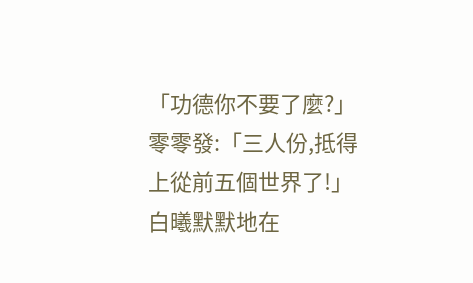「功德你不要了麼?」
零零發:「三人份,抵得上從前五個世界了!」
白曦默默地在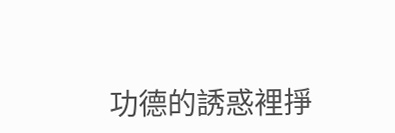功德的誘惑裡掙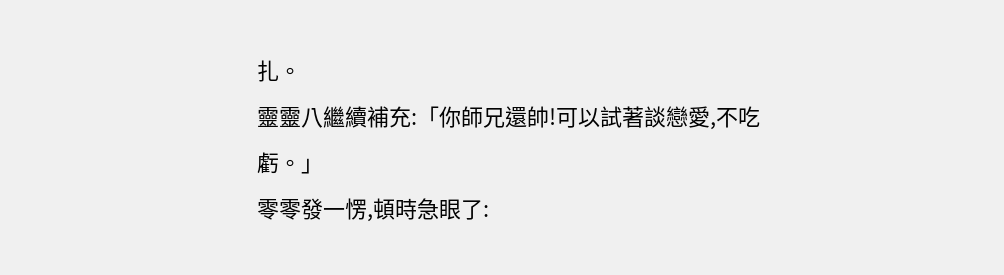扎。
靈靈八繼續補充:「你師兄還帥!可以試著談戀愛,不吃虧。」
零零發一愣,頓時急眼了: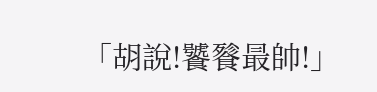「胡說!饕餮最帥!」